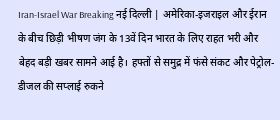Iran-Israel War Breaking नई दिल्ली | अमेरिका-इजराइल और ईरान के बीच छिड़ी भीषण जंग के 13वें दिन भारत के लिए राहत भरी और बेहद बड़ी खबर सामने आई है। हफ्तों से समुद्र में फंसे संकट और पेट्रोल-डीजल की सप्लाई रुकने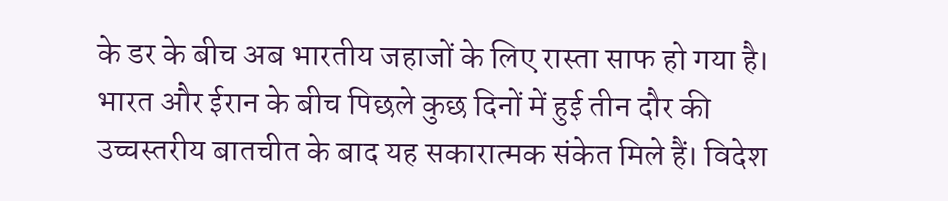के डर के बीच अब भारतीय जहाजों के लिए रास्ता साफ हो गया है। भारत और ईरान के बीच पिछले कुछ दिनों में हुई तीन दौर की उच्चस्तरीय बातचीत के बाद यह सकारात्मक संकेत मिले हैं। विदेश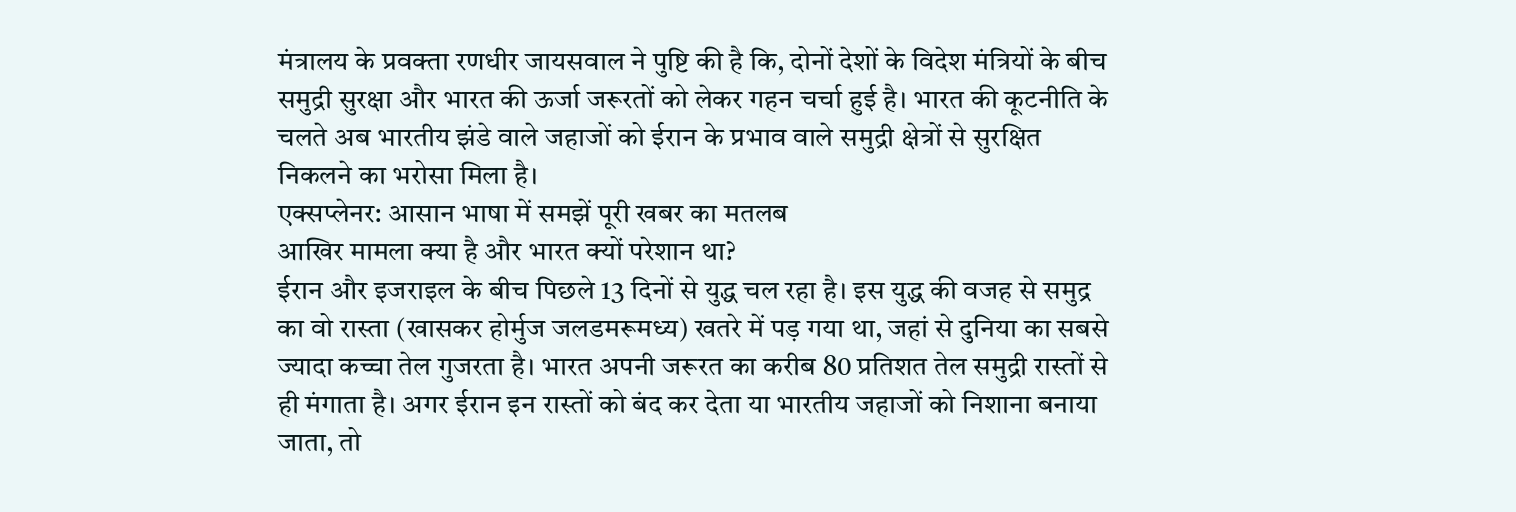मंत्रालय के प्रवक्ता रणधीर जायसवाल ने पुष्टि की है कि, दोनों देशों के विदेश मंत्रियों के बीच समुद्री सुरक्षा और भारत की ऊर्जा जरूरतों को लेकर गहन चर्चा हुई है। भारत की कूटनीति के चलते अब भारतीय झंडे वाले जहाजों को ईरान के प्रभाव वाले समुद्री क्षेत्रों से सुरक्षित निकलने का भरोसा मिला है।
एक्सप्लेनर: आसान भाषा में समझें पूरी खबर का मतलब
आखिर मामला क्या है और भारत क्यों परेशान था?
ईरान और इजराइल के बीच पिछले 13 दिनों से युद्ध चल रहा है। इस युद्ध की वजह से समुद्र का वो रास्ता (खासकर होर्मुज जलडमरूमध्य) खतरे में पड़ गया था, जहां से दुनिया का सबसे ज्यादा कच्चा तेल गुजरता है। भारत अपनी जरूरत का करीब 80 प्रतिशत तेल समुद्री रास्तों से ही मंगाता है। अगर ईरान इन रास्तों को बंद कर देता या भारतीय जहाजों को निशाना बनाया जाता, तो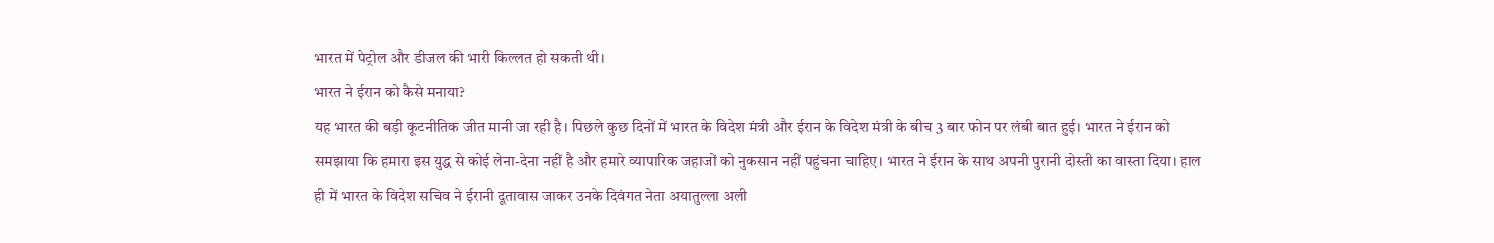भारत में पेट्रोल और डीजल की भारी किल्लत हो सकती थी।
भारत ने ईरान को कैसे मनाया?
यह भारत की बड़ी कूटनीतिक जीत मानी जा रही है। पिछले कुछ दिनों में भारत के विदेश मंत्री और ईरान के विदेश मंत्री के बीच 3 बार फोन पर लंबी बात हुई। भारत ने ईरान को समझाया कि हमारा इस युद्ध से कोई लेना-देना नहीं है और हमारे व्यापारिक जहाजों को नुकसान नहीं पहुंचना चाहिए। भारत ने ईरान के साथ अपनी पुरानी दोस्ती का वास्ता दिया। हाल ही में भारत के विदेश सचिव ने ईरानी दूतावास जाकर उनके दिवंगत नेता अयातुल्ला अली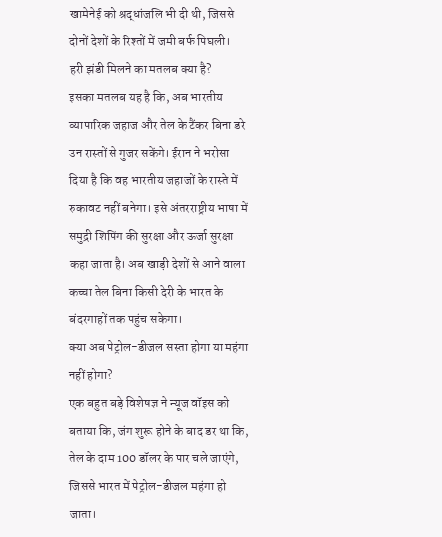खामेनेई को श्रद्धांजलि भी दी थी, जिससे दोनों देशों के रिश्तों में जमी बर्फ पिघली।
हरी झंडी मिलने का मतलब क्या है?
इसका मतलब यह है कि, अब भारतीय व्यापारिक जहाज और तेल के टैंकर बिना डरे उन रास्तों से गुजर सकेंगे। ईरान ने भरोसा दिया है कि वह भारतीय जहाजों के रास्ते में रुकावट नहीं बनेगा। इसे अंतरराष्ट्रीय भाषा में समुद्री शिपिंग की सुरक्षा और ऊर्जा सुरक्षा कहा जाता है। अब खाड़ी देशों से आने वाला कच्चा तेल बिना किसी देरी के भारत के बंदरगाहों तक पहुंच सकेगा।
क्या अब पेट्रोल-डीजल सस्ता होगा या महंगा नहीं होगा?
एक बहुत बड़े विशेषज्ञ ने न्यूज वॉइस को बताया कि, जंग शुरू होने के बाद डर था कि, तेल के दाम 100 डॉलर के पार चले जाएंगे, जिससे भारत में पेट्रोल-डीजल महंगा हो जाता।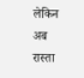लेकिन अब रास्ता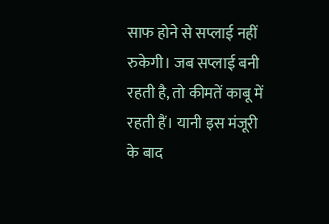साफ होने से सप्लाई नहीं रुकेगी। जब सप्लाई बनी रहती है, तो कीमतें काबू में रहती हैं। यानी इस मंजूरी के बाद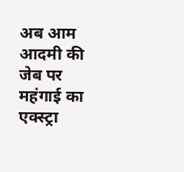अब आम आदमी की जेब पर महंगाई का एक्स्ट्रा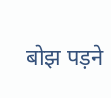बोझ पड़ने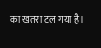का खतरा टल गया है।